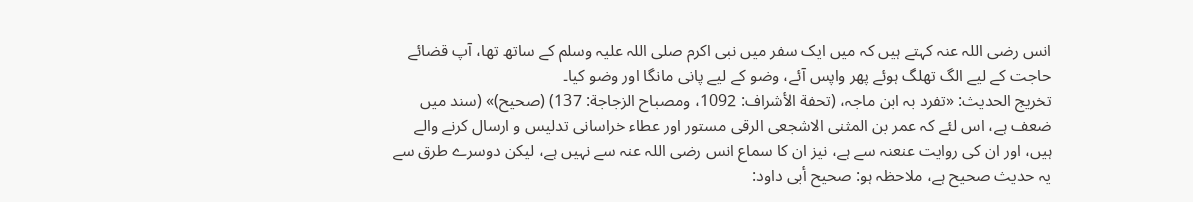انس رضی اللہ عنہ کہتے ہیں کہ میں ایک سفر میں نبی اکرم صلی اللہ علیہ وسلم کے ساتھ تھا، آپ قضائے حاجت کے لیے الگ تھلگ ہوئے پھر واپس آئے، وضو کے لیے پانی مانگا اور وضو کیا۔
تخریج الحدیث: «تفرد بہ ابن ماجہ، (تحفة الأشراف: 1092، ومصباح الزجاجة: 137) (صحیح)» (سند میں ضعف ہے، اس لئے کہ عمر بن المثنی الاشجعی الرقی مستور اور عطاء خراسانی تدلیس و ارسال کرنے والے ہیں، اور ان کی روایت عنعنہ سے ہے، نیز ان کا سماع انس رضی اللہ عنہ سے نہیں ہے، لیکن دوسرے طرق سے یہ حدیث صحیح ہے، ملاحظہ ہو: صحیح أبی داود: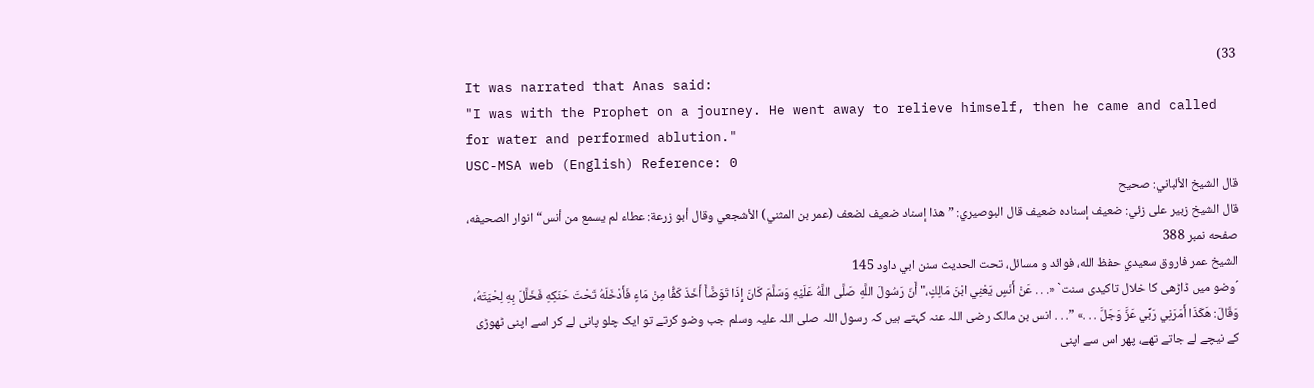33)
It was narrated that Anas said:
"I was with the Prophet on a journey. He went away to relieve himself, then he came and called for water and performed ablution."
USC-MSA web (English) Reference: 0
قال الشيخ الألباني: صحيح
قال الشيخ زبير على زئي: ضعيف إسناده ضعيف قال البوصيري: ”ھذا إسناد ضعيف لضعف (عمر بن المثني) الأشجعي وقال أبو زرعة: عطاء لم يسمع من أنس“ انوار الصحيفه، صفحه نمبر 388
الشيخ عمر فاروق سعيدي حفظ الله، فوائد و مسائل، تحت الحديث سنن ابي داود 145
´وضو میں ڈاڑھی کا خلال تاکیدی سنت` «. . . عَنْ أَنَسٍ يَعْنِي ابْنَ مَالِكٍ،" أَنّ رَسُولَ اللَّهِ صَلَّى اللَّهُ عَلَيْهِ وَسَلَّمَ كَانَ إِذَا تَوَضَّأَ أَخَذَ كَفًّا مِنْ مَاءٍ فَأَدْخَلَهُ تَحْتَ حَنَكِهِ فَخَلَّلَ بِهِ لِحْيَتَهُ، وَقَالَ: هَكَذَا أَمَرَنِي رَبِّي عَزَّ وَجَلَّ . . .» ”. . . انس بن مالک رضی اللہ عنہ کہتے ہیں کہ رسول اللہ صلی اللہ علیہ وسلم جب وضو کرتے تو ایک چلو پانی لے کر اسے اپنی ٹھوڑی کے نیچے لے جاتے تھے، پھر اس سے اپنی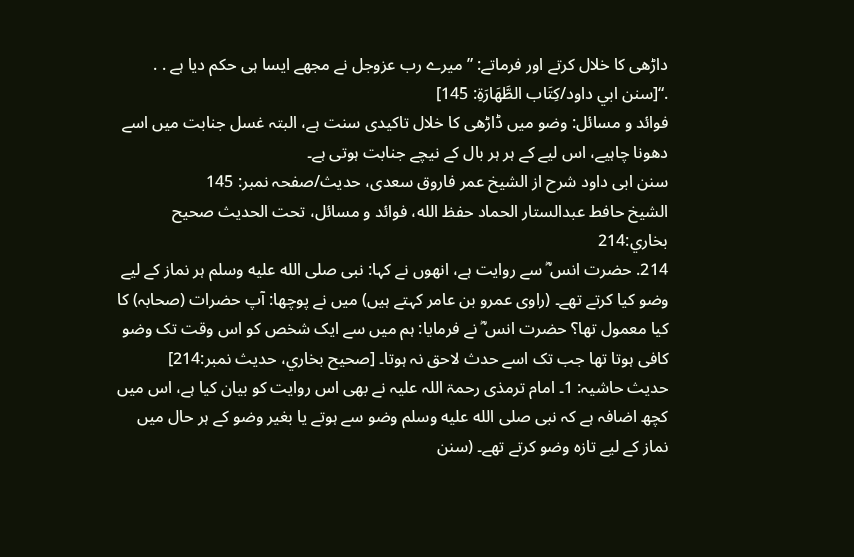داڑھی کا خلال کرتے اور فرماتے: ”میرے رب عزوجل نے مجھے ایسا ہی حکم دیا ہے . . .“[سنن ابي داود/كِتَاب الطَّهَارَةِ: 145]
فوائد و مسائل: وضو میں ڈاڑھی کا خلال تاکیدی سنت ہے، البتہ غسل جنابت میں اسے دھونا چاہیے، اس لیے کے ہر ہر بال کے نیچے جنابت ہوتی ہے۔
سنن ابی داود شرح از الشیخ عمر فاروق سعدی، حدیث/صفحہ نمبر: 145
الشيخ حافط عبدالستار الحماد حفظ الله، فوائد و مسائل، تحت الحديث صحيح بخاري:214
214. حضرت انس ؓ سے روایت ہے، انھوں نے کہا: نبی صلى الله عليه وسلم ہر نماز کے لیے وضو کیا کرتے تھے۔ (راوی عمرو بن عامر کہتے ہیں) میں نے پوچھا: آپ حضرات (صحابہ) کا کیا معمول تھا؟ حضرت انس ؓ نے فرمایا: ہم میں سے ایک شخص کو اس وقت تک وضو کافی ہوتا تھا جب تک اسے حدث لاحق نہ ہوتا۔ [صحيح بخاري، حديث نمبر:214]
حدیث حاشیہ: 1۔ امام ترمذی رحمۃ اللہ علیہ نے بھی اس روایت کو بیان کیا ہے، اس میں کچھ اضافہ ہے کہ نبی صلى الله عليه وسلم وضو سے ہوتے یا بغیر وضو کے ہر حال میں نماز کے لیے تازہ وضو کرتے تھے۔ (سنن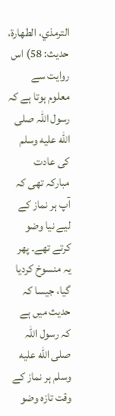الترمذي، الطهارة، حدیث: 58) اس روایت سے معلوم ہوتا ہے کہ رسول اللہ صلى الله عليه وسلم کی عادت مبارکہ تھی کہ آپ ہر نماز کے لیے نیا وضو کرتے تھے۔ پھر یہ منسوخ کردیا گیا، جیسا کہ حدیث میں ہے کہ رسول اللہ صلى الله عليه وسلم ہر نماز کے وقت تازہ وضو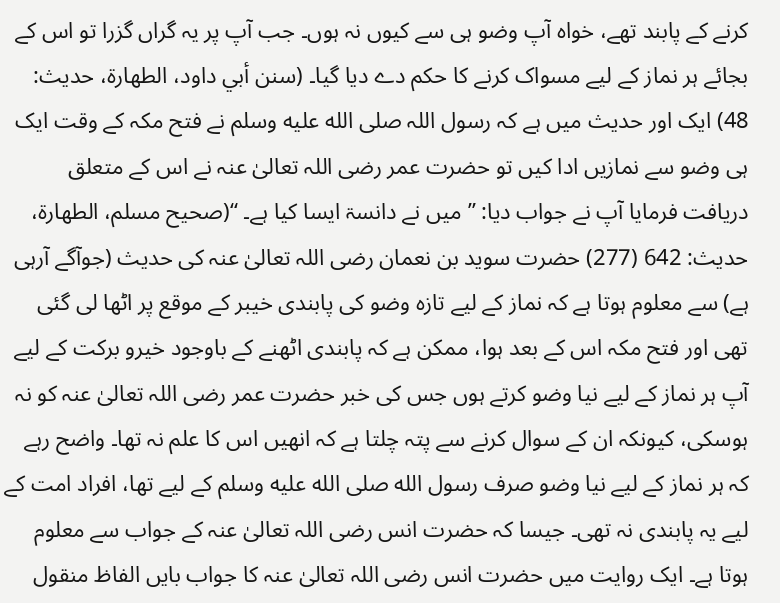کرنے کے پابند تھے، خواہ آپ وضو ہی سے کیوں نہ ہوں۔ جب آپ پر یہ گراں گزرا تو اس کے بجائے ہر نماز کے لیے مسواک کرنے کا حکم دے دیا گیا۔ (سنن أبي داود، الطهارة، حديث: 48) ایک اور حدیث میں ہے کہ رسول اللہ صلى الله عليه وسلم نے فتح مکہ کے وقت ایک ہی وضو سے نمازیں ادا کیں تو حضرت عمر رضی اللہ تعالیٰ عنہ نے اس کے متعلق دریافت فرمایا آپ نے جواب دیا: ” میں نے دانسۃ ایسا کیا ہے۔ “(صحیح مسلم، الطهارة، حدیث: 642 (277) حضرت سوید بن نعمان رضی اللہ تعالیٰ عنہ کی حدیث (جوآگے آرہی ہے) سے معلوم ہوتا ہے کہ نماز کے لیے تازہ وضو کی پابندی خیبر کے موقع پر اٹھا لی گئی تھی اور فتح مکہ اس کے بعد ہوا، ممکن ہے کہ پابندی اٹھنے کے باوجود خیرو برکت کے لیے آپ ہر نماز کے لیے نیا وضو کرتے ہوں جس کی خبر حضرت عمر رضی اللہ تعالیٰ عنہ کو نہ ہوسکی، کیونکہ ان کے سوال کرنے سے پتہ چلتا ہے کہ انھیں اس کا علم نہ تھا۔ واضح رہے کہ ہر نماز کے لیے نیا وضو صرف رسول الله صلى الله عليه وسلم کے لیے تھا، افراد امت کے لیے یہ پابندی نہ تھی۔ جیسا کہ حضرت انس رضی اللہ تعالیٰ عنہ کے جواب سے معلوم ہوتا ہے۔ ایک روایت میں حضرت انس رضی اللہ تعالیٰ عنہ کا جواب بایں الفاظ منقول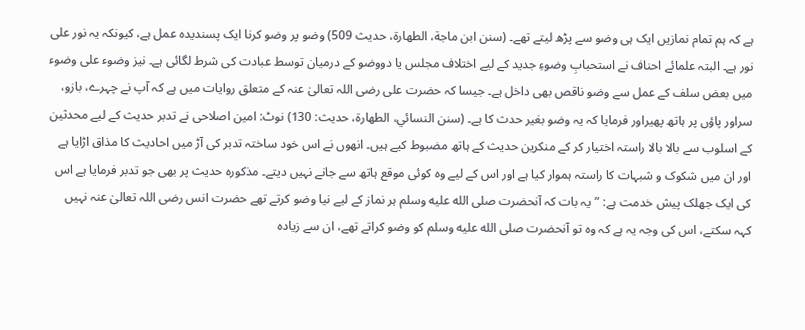ہے کہ ہم تمام نمازیں ایک ہی وضو سے پڑھ لیتے تھے۔ (سنن ابن ماجة، الطهارة، حدیث 509) وضو پر وضو کرنا ایک پسندیدہ عمل ہے، کیونکہ یہ نور علی نور ہے۔ البتہ علمائے احناف نے استحبابِ وضوءِ جدید کے لیے اختلاف مجلس یا دووضو کے درمیان توسط عبادت کی شرط لگائی ہے۔ نیز وضوء علی وضوء میں بعض سلف کے عمل سے وضو ناقص بھی داخل ہے۔ جیسا کہ حضرت علی رضی اللہ تعالیٰ عنہ کے متعلق روایات میں ہے کہ آپ نے چہرے، بازو، سراور پاؤں پر ہاتھ پھیراور فرمایا کہ یہ وضو بغیر حدث کا ہے۔ (سنن النسائي، الطهارة، حدیث: 130) نوٹ: امین اصلاحی نے تدبر حدیث کے لیے محدثین کے اسلوب سے بالا بالا راستہ اختیار کر کے منکرین حدیث کے ہاتھ مضبوط کیے ہیں۔ انھوں نے اس خود ساختہ تدبر کی آڑ میں احادیث کا مذاق اڑایا ہے اور ان میں شکوک و شبہات کا راستہ ہموار کیا ہے اور اس کے لیے وہ کوئی موقع ہاتھ سے جانے نہیں دیتے۔ مذکورہ حدیث پر بھی جو تدبر فرمایا ہے اس کی ایک جھلک پیش خدمت ہے: ”یہ بات کہ آنحضرت صلى الله عليه وسلم ہر نماز کے لیے نیا وضو کرتے تھے حضرت انس رضی اللہ تعالیٰ عنہ نہیں کہہ سکتے، اس کی وجہ یہ ہے کہ وہ تو آنحضرت صلى الله عليه وسلم کو وضو کراتے تھے، ان سے زیادہ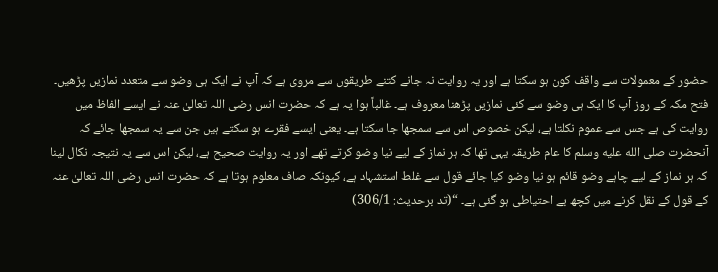حضور کے معمولات سے واقف کون ہو سکتا ہے اور یہ روایت نہ جانے کتنے طریقوں سے مروی ہے کہ آپ نے ایک ہی وضو سے متعدد نمازیں پڑھیں۔ فتح مکہ کے روز آپ کا ایک ہی وضو سے کئی نمازیں پڑھنا معروف ہے۔ غالباً ہوا یہ ہے کہ حضرت انس رضی اللہ تعالیٰ عنہ نے ایسے الفاظ میں روایت کی ہے جس سے عموم نکلتا ہے، لیکن خصوص اس سے سمجھا جا سکتا ہے۔ یعنی ایسے فقرے ہو سکتے ہیں جن سے یہ سمجھا جائے کہ آنحضرت صلى الله عليه وسلم کا عام طریقہ یہی تھا کہ ہر نماز کے لیے نیا وضو کرتے تھے اور یہ روایت صحیح ہے، لیکن اس سے یہ نتیجہ نکال لینا کہ ہر نماز کے لیے چاہے وضو قائم ہو نیا وضو کیا جائے قول سے غلط استشہاد ہے، کیونکہ صاف معلوم ہوتا ہے کہ حضرت انس رضی اللہ تعالیٰ عنہ کے قول کے نقل کرنے میں کچھ بے احتیاطی ہو گئی ہے۔ “(تد برحدیث: 306/1)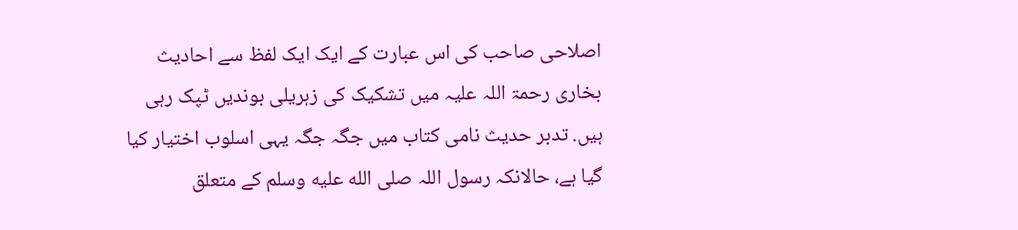اصلاحی صاحب کی اس عبارت کے ایک ایک لفظ سے احادیث بخاری رحمۃ اللہ علیہ میں تشکیک کی زہریلی بوندیں ٹپک رہی ہیں. تدبر حدیث نامی کتاب میں جگہ جگہ یہی اسلوب اختیار کیا گیا ہے، حالانکہ رسول اللہ صلى الله عليه وسلم کے متعلق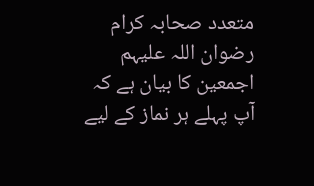متعدد صحابہ کرام رضوان اللہ علیہم اجمعین کا بیان ہے کہ آپ پہلے ہر نماز کے لیے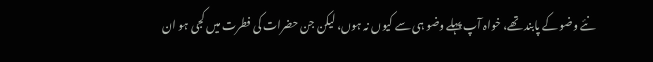نئے وضو کے پابند تھے، خواہ آپ پہلے وضو ہی سے کیوں نہ ہوں، لیکن جن حضرات کی فطرت میں کجی ہو ان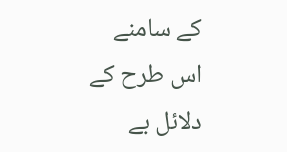کے سامنے اس طرح کے دلائل بے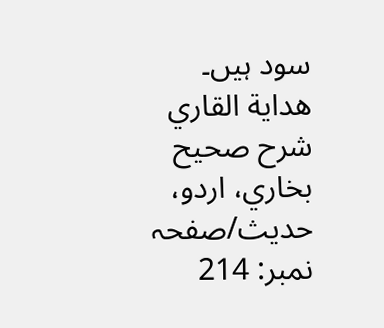سود ہیں۔
هداية القاري شرح صحيح بخاري، اردو، حدیث/صفحہ نمبر: 214